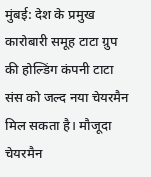मुंबई: देश के प्रमुख कारोबारी समूह टाटा ग्रुप की होल्डिंग कंपनी टाटा संस को जल्द नया चेयरमैन मिल सकता है। मौजूदा चेयरमैन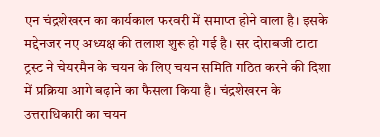एन चंद्रशेखरन का कार्यकाल फरवरी में समाप्त होने वाला है। इसके मद्देनजर नए अध्यक्ष की तलाश शुरू हो गई है। सर दोराबजी टाटा ट्रस्ट ने चेयरमैन के चयन के लिए चयन समिति गठित करने की दिशा में प्रक्रिया आगे बढ़ाने का फैसला किया है। चंद्रशेखरन के उत्तराधिकारी का चयन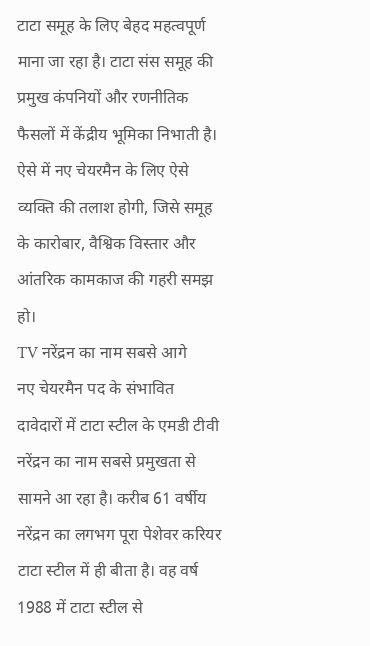टाटा समूह के लिए बेहद महत्वपूर्ण माना जा रहा है। टाटा संस समूह की प्रमुख कंपनियों और रणनीतिक फैसलों में केंद्रीय भूमिका निभाती है। ऐसे में नए चेयरमैन के लिए ऐसे व्यक्ति की तलाश होगी, जिसे समूह के कारोबार, वैश्विक विस्तार और आंतरिक कामकाज की गहरी समझ हो।
TV नरेंद्रन का नाम सबसे आगे
नए चेयरमैन पद के संभावित दावेदारों में टाटा स्टील के एमडी टीवी नरेंद्रन का नाम सबसे प्रमुखता से सामने आ रहा है। करीब 61 वर्षीय नरेंद्रन का लगभग पूरा पेशेवर करियर टाटा स्टील में ही बीता है। वह वर्ष 1988 में टाटा स्टील से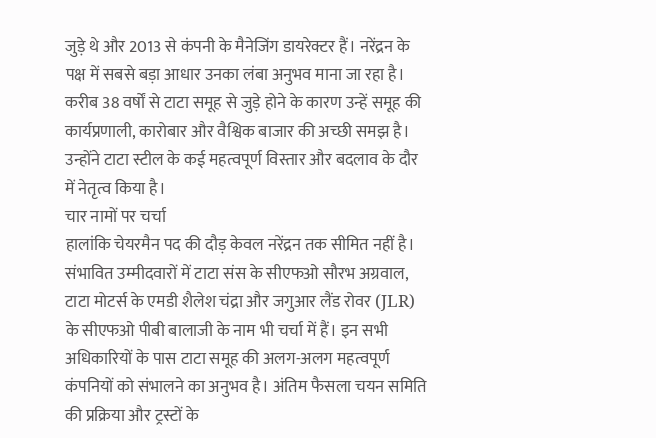जुड़े थे और 2013 से कंपनी के मैनेजिंग डायरेक्टर हैं। नरेंद्रन के पक्ष में सबसे बड़ा आधार उनका लंबा अनुभव माना जा रहा है। करीब 38 वर्षों से टाटा समूह से जुड़े होने के कारण उन्हें समूह की कार्यप्रणाली, कारोबार और वैश्विक बाजार की अच्छी समझ है। उन्होंने टाटा स्टील के कई महत्वपूर्ण विस्तार और बदलाव के दौर में नेतृत्व किया है।
चार नामों पर चर्चा
हालांकि चेयरमैन पद की दौड़ केवल नरेंद्रन तक सीमित नहीं है। संभावित उम्मीदवारों में टाटा संस के सीएफओ सौरभ अग्रवाल, टाटा मोटर्स के एमडी शैलेश चंद्रा और जगुआर लैंड रोवर (JLR) के सीएफओ पीबी बालाजी के नाम भी चर्चा में हैं। इन सभी अधिकारियों के पास टाटा समूह की अलग-अलग महत्वपूर्ण कंपनियों को संभालने का अनुभव है। अंतिम फैसला चयन समिति की प्रक्रिया और ट्रस्टों के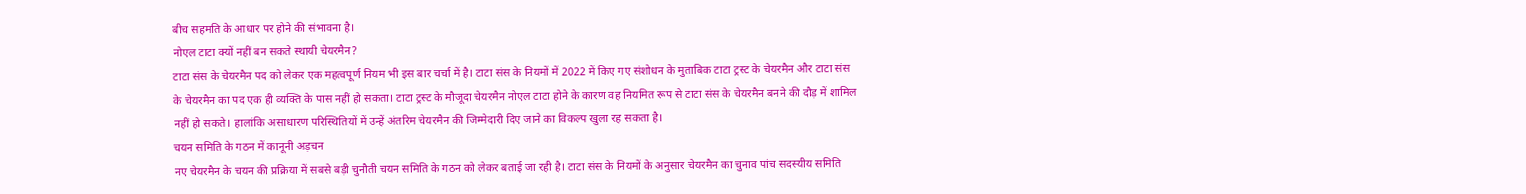बीच सहमति के आधार पर होने की संभावना है।
नोएल टाटा क्यों नहीं बन सकते स्थायी चेयरमैन?
टाटा संस के चेयरमैन पद को लेकर एक महत्वपूर्ण नियम भी इस बार चर्चा में है। टाटा संस के नियमों में 2022 में किए गए संशोधन के मुताबिक टाटा ट्रस्ट के चेयरमैन और टाटा संस के चेयरमैन का पद एक ही व्यक्ति के पास नहीं हो सकता। टाटा ट्रस्ट के मौजूदा चेयरमैन नोएल टाटा होने के कारण वह नियमित रूप से टाटा संस के चेयरमैन बनने की दौड़ में शामिल नहीं हो सकते। हालांकि असाधारण परिस्थितियों में उन्हें अंतरिम चेयरमैन की जिम्मेदारी दिए जाने का विकल्प खुला रह सकता है।
चयन समिति के गठन में कानूनी अड़चन
नए चेयरमैन के चयन की प्रक्रिया में सबसे बड़ी चुनौती चयन समिति के गठन को लेकर बताई जा रही है। टाटा संस के नियमों के अनुसार चेयरमैन का चुनाव पांच सदस्यीय समिति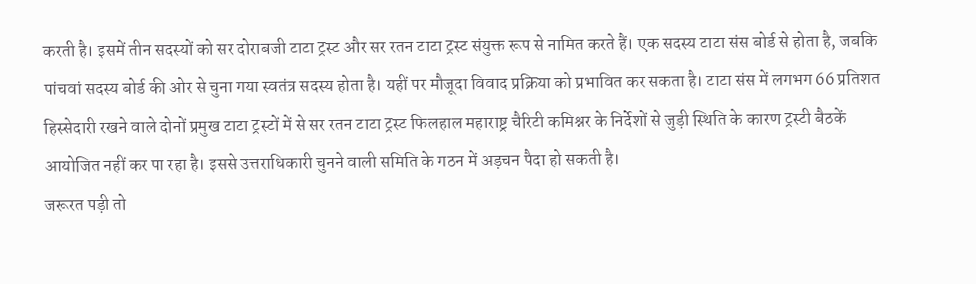करती है। इसमें तीन सदस्यों को सर दोराबजी टाटा ट्रस्ट और सर रतन टाटा ट्रस्ट संयुक्त रूप से नामित करते हैं। एक सदस्य टाटा संस बोर्ड से होता है, जबकि पांचवां सदस्य बोर्ड की ओर से चुना गया स्वतंत्र सदस्य होता है। यहीं पर मौजूदा विवाद प्रक्रिया को प्रभावित कर सकता है। टाटा संस में लगभग 66 प्रतिशत हिस्सेदारी रखने वाले दोनों प्रमुख टाटा ट्रस्टों में से सर रतन टाटा ट्रस्ट फिलहाल महाराष्ट्र चैरिटी कमिश्नर के निर्देशों से जुड़ी स्थिति के कारण ट्रस्टी बैठकें आयोजित नहीं कर पा रहा है। इससे उत्तराधिकारी चुनने वाली समिति के गठन में अड़चन पैदा हो सकती है।
जरूरत पड़ी तो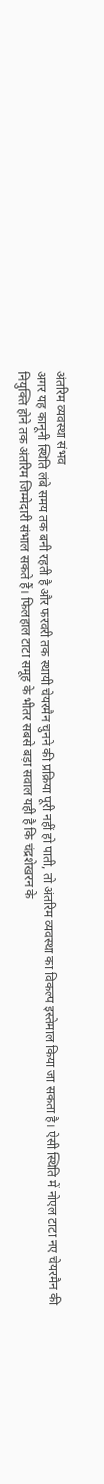अंतरिम व्यवस्था संभव
अगर यह कानूनी स्थिति लंबे समय तक बनी रहती है और फरवरी तक स्थायी चेयरमैन चुनने की प्रक्रिया पूरी नहीं हो पाती, तो अंतरिम व्यवस्था का विकल्प इस्तेमाल किया जा सकता है। ऐसी स्थिति में नोएल टाटा नए चेयरमैन की नियुक्ति होने तक अंतरिम जिम्मेदारी संभाल सकते हैं। फिलहाल टाटा समूह के भीतर सबसे बड़ा सवाल यही है कि चंद्रशेखरन के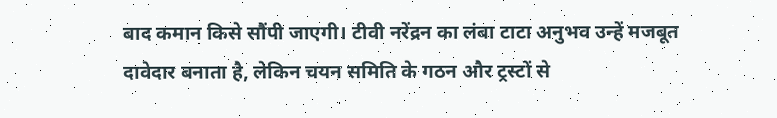बाद कमान किसे सौंपी जाएगी। टीवी नरेंद्रन का लंबा टाटा अनुभव उन्हें मजबूत दावेदार बनाता है, लेकिन चयन समिति के गठन और ट्रस्टों से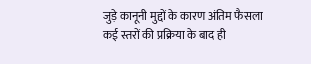जुड़े कानूनी मुद्दों के कारण अंतिम फैसला कई स्तरों की प्रक्रिया के बाद ही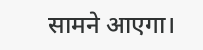सामने आएगा।